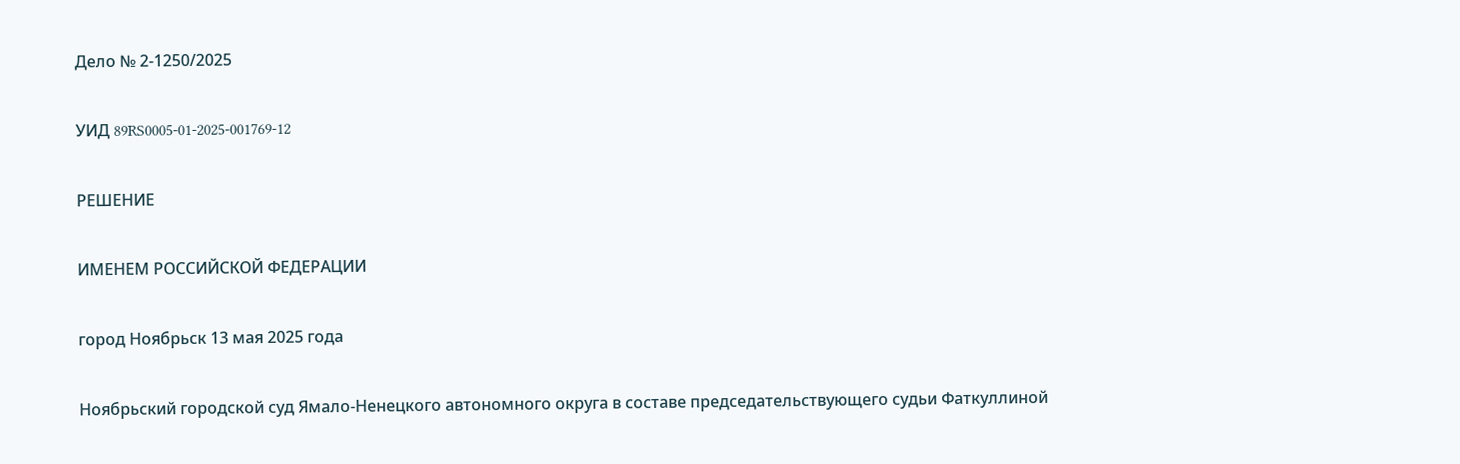Дело № 2-1250/2025

УИД 89RS0005-01-2025-001769-12

РЕШЕНИЕ

ИМЕНЕМ РОССИЙСКОЙ ФЕДЕРАЦИИ

город Ноябрьск 13 мая 2025 года

Ноябрьский городской суд Ямало-Ненецкого автономного округа в составе председательствующего судьи Фаткуллиной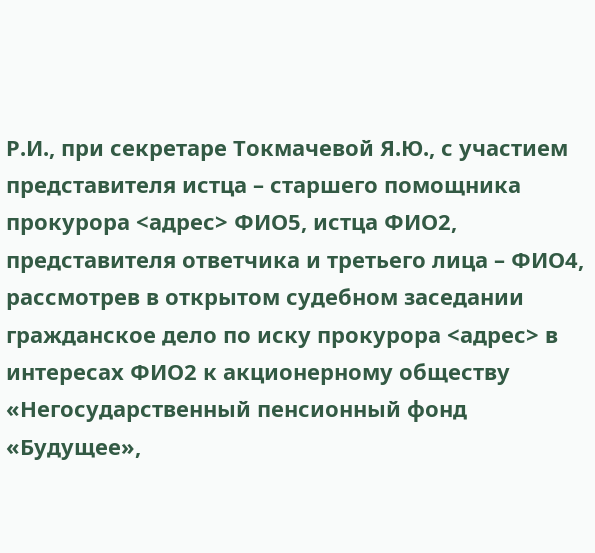Р.И., при секретаре Токмачевой Я.Ю., с участием представителя истца – старшего помощника прокурора <адрес> ФИО5, истца ФИО2, представителя ответчика и третьего лица – ФИО4, рассмотрев в открытом судебном заседании гражданское дело по иску прокурора <адрес> в интересах ФИО2 к акционерному обществу «Негосударственный пенсионный фонд «Будущее»,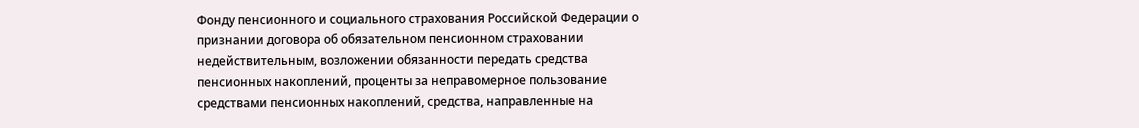Фонду пенсионного и социального страхования Российской Федерации о признании договора об обязательном пенсионном страховании недействительным, возложении обязанности передать средства пенсионных накоплений, проценты за неправомерное пользование средствами пенсионных накоплений, средства, направленные на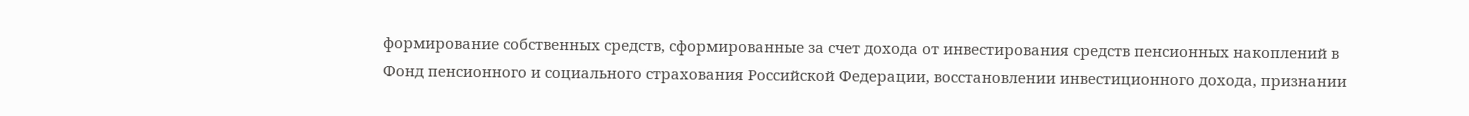формирование собственных средств, сформированные за счет дохода от инвестирования средств пенсионных накоплений в Фонд пенсионного и социального страхования Российской Федерации, восстановлении инвестиционного дохода, признании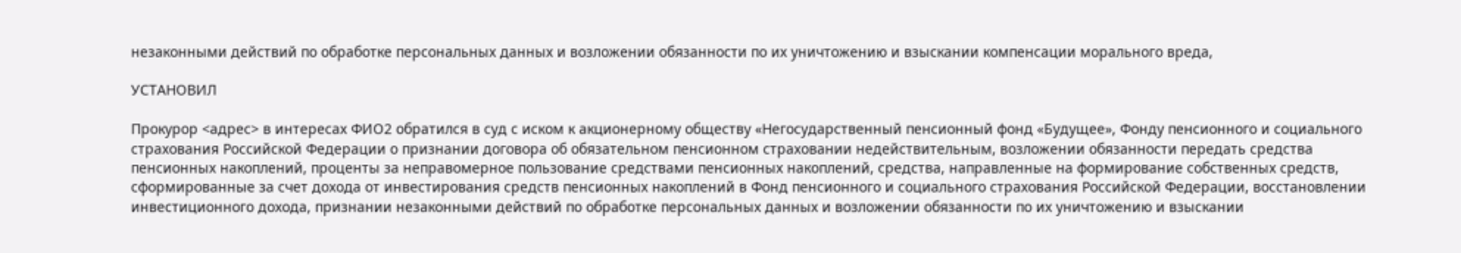незаконными действий по обработке персональных данных и возложении обязанности по их уничтожению и взыскании компенсации морального вреда,

УСТАНОВИЛ

Прокурор <адрес> в интересах ФИО2 обратился в суд с иском к акционерному обществу «Негосударственный пенсионный фонд «Будущее», Фонду пенсионного и социального страхования Российской Федерации о признании договора об обязательном пенсионном страховании недействительным, возложении обязанности передать средства пенсионных накоплений, проценты за неправомерное пользование средствами пенсионных накоплений, средства, направленные на формирование собственных средств, сформированные за счет дохода от инвестирования средств пенсионных накоплений в Фонд пенсионного и социального страхования Российской Федерации, восстановлении инвестиционного дохода, признании незаконными действий по обработке персональных данных и возложении обязанности по их уничтожению и взыскании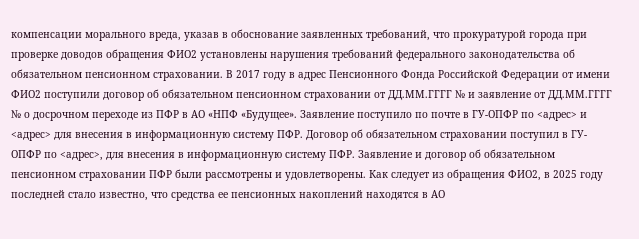компенсации морального вреда, указав в обоснование заявленных требований, что прокуратурой города при проверке доводов обращения ФИО2 установлены нарушения требований федерального законодательства об обязательном пенсионном страховании. В 2017 году в адрес Пенсионного Фонда Российской Федерации от имени ФИО2 поступили договор об обязательном пенсионном страховании от ДД.ММ.ГГГГ № и заявление от ДД.ММ.ГГГГ № о досрочном переходе из ПФР в АО «НПФ «Будущее». Заявление поступило по почте в ГУ-ОПФР по <адрес> и <адрес> для внесения в информационную систему ПФР. Договор об обязательном страховании поступил в ГУ-ОПФР по <адрес>, для внесения в информационную систему ПФР. Заявление и договор об обязательном пенсионном страховании ПФР были рассмотрены и удовлетворены. Как следует из обращения ФИО2, в 2025 году последней стало известно, что средства ее пенсионных накоплений находятся в АО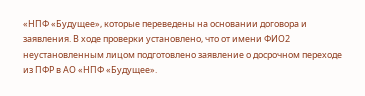«НПФ «Будущее», которые переведены на основании договора и заявления. В ходе проверки установлено, что от имени ФИО2 неустановленным лицом подготовлено заявление о досрочном переходе из ПФР в АО «НПФ «Будущее».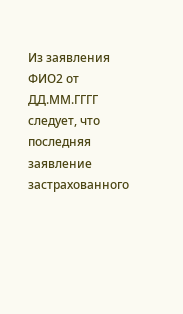Из заявления ФИО2 от ДД.ММ.ГГГГ следует, что последняя заявление застрахованного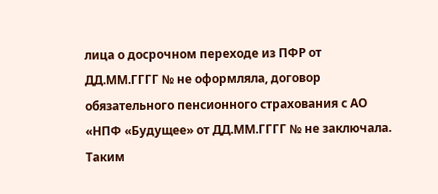лица о досрочном переходе из ПФР от ДД.ММ.ГГГГ № не оформляла, договор обязательного пенсионного страхования с АО «НПФ «Будущее» от ДД.ММ.ГГГГ № не заключала. Таким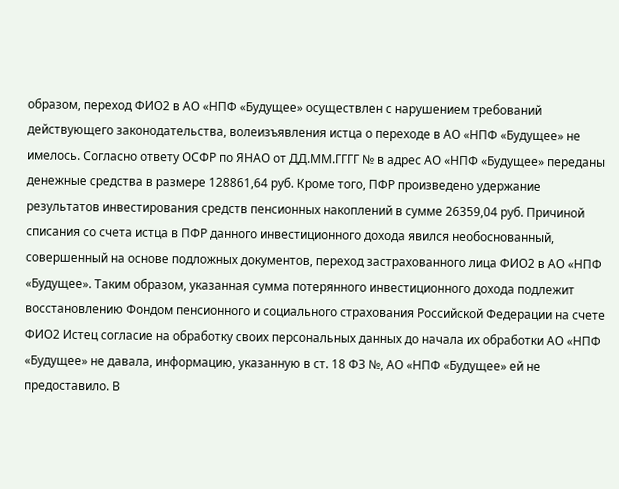образом, переход ФИО2 в АО «НПФ «Будущее» осуществлен с нарушением требований действующего законодательства, волеизъявления истца о переходе в АО «НПФ «Будущее» не имелось. Согласно ответу ОСФР по ЯНАО от ДД.ММ.ГГГГ № в адрес АО «НПФ «Будущее» переданы денежные средства в размере 128861,64 руб. Кроме того, ПФР произведено удержание результатов инвестирования средств пенсионных накоплений в сумме 26359,04 руб. Причиной списания со счета истца в ПФР данного инвестиционного дохода явился необоснованный, совершенный на основе подложных документов, переход застрахованного лица ФИО2 в АО «НПФ «Будущее». Таким образом, указанная сумма потерянного инвестиционного дохода подлежит восстановлению Фондом пенсионного и социального страхования Российской Федерации на счете ФИО2 Истец согласие на обработку своих персональных данных до начала их обработки АО «НПФ «Будущее» не давала, информацию, указанную в ст. 18 ФЗ №, АО «НПФ «Будущее» ей не предоставило. В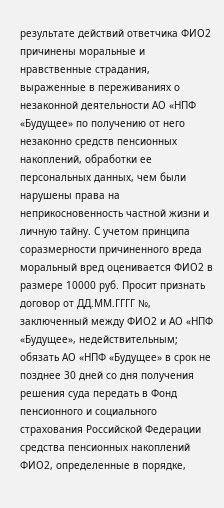результате действий ответчика ФИО2 причинены моральные и нравственные страдания, выраженные в переживаниях о незаконной деятельности АО «НПФ «Будущее» по получению от него незаконно средств пенсионных накоплений, обработки ее персональных данных, чем были нарушены права на неприкосновенность частной жизни и личную тайну. С учетом принципа соразмерности причиненного вреда моральный вред оценивается ФИО2 в размере 10000 руб. Просит признать договор от ДД.ММ.ГГГГ №, заключенный между ФИО2 и АО «НПФ «Будущее», недействительным; обязать АО «НПФ «Будущее» в срок не позднее 30 дней со дня получения решения суда передать в Фонд пенсионного и социального страхования Российской Федерации средства пенсионных накоплений ФИО2, определенные в порядке,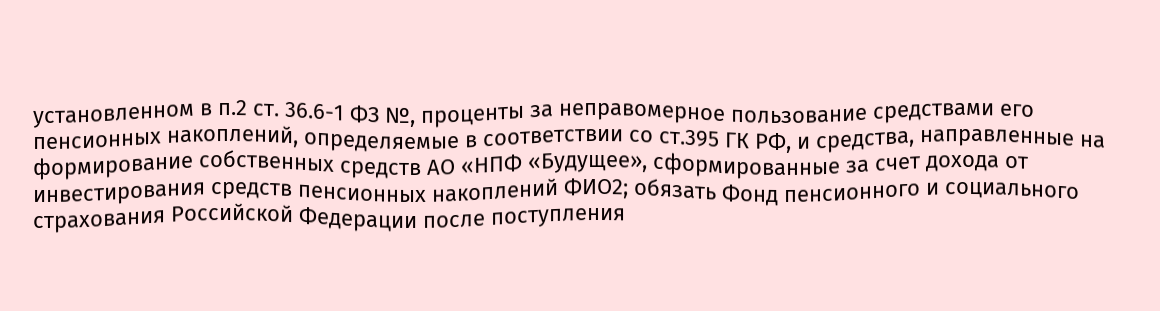установленном в п.2 ст. 36.6-1 ФЗ №, проценты за неправомерное пользование средствами его пенсионных накоплений, определяемые в соответствии со ст.395 ГК РФ, и средства, направленные на формирование собственных средств АО «НПФ «Будущее», сформированные за счет дохода от инвестирования средств пенсионных накоплений ФИО2; обязать Фонд пенсионного и социального страхования Российской Федерации после поступления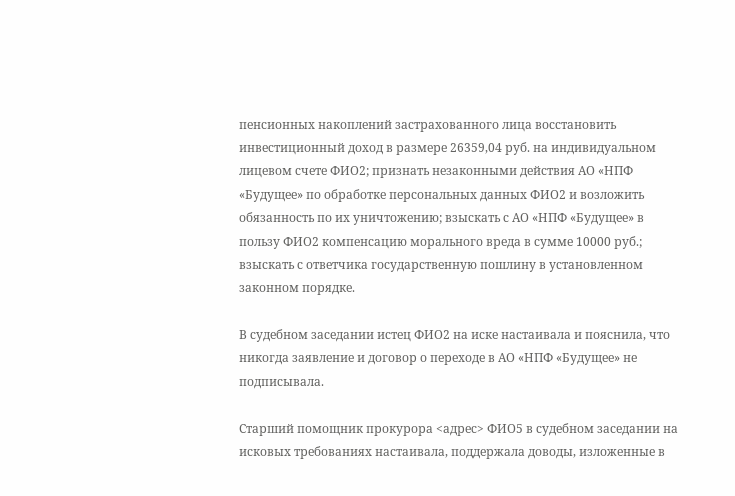пенсионных накоплений застрахованного лица восстановить инвестиционный доход в размере 26359,04 руб. на индивидуальном лицевом счете ФИО2; признать незаконными действия АО «НПФ «Будущее» по обработке персональных данных ФИО2 и возложить обязанность по их уничтожению; взыскать с АО «НПФ «Будущее» в пользу ФИО2 компенсацию морального вреда в сумме 10000 руб.; взыскать с ответчика государственную пошлину в установленном законном порядке.

В судебном заседании истец ФИО2 на иске настаивала и пояснила, что никогда заявление и договор о переходе в АО «НПФ «Будущее» не подписывала.

Старший помощник прокурора <адрес> ФИО5 в судебном заседании на исковых требованиях настаивала, поддержала доводы, изложенные в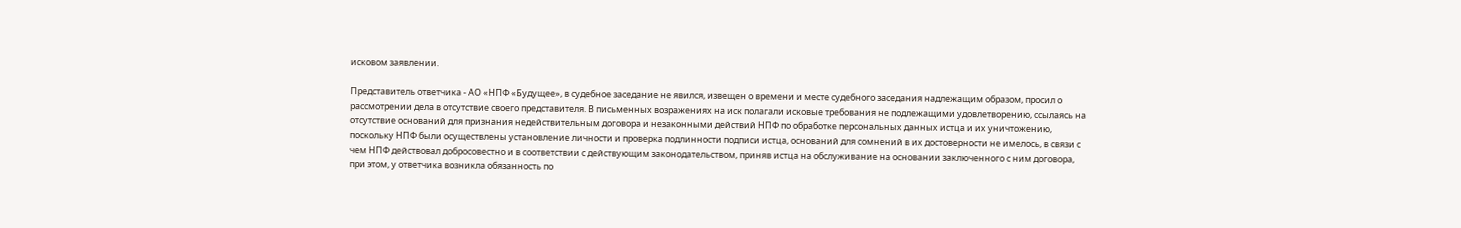исковом заявлении.

Представитель ответчика - АО «НПФ «Будущее», в судебное заседание не явился, извещен о времени и месте судебного заседания надлежащим образом, просил о рассмотрении дела в отсутствие своего представителя. В письменных возражениях на иск полагали исковые требования не подлежащими удовлетворению, ссылаясь на отсутствие оснований для признания недействительным договора и незаконными действий НПФ по обработке персональных данных истца и их уничтожению, поскольку НПФ были осуществлены установление личности и проверка подлинности подписи истца, оснований для сомнений в их достоверности не имелось, в связи с чем НПФ действовал добросовестно и в соответствии с действующим законодательством, приняв истца на обслуживание на основании заключенного с ним договора, при этом, у ответчика возникла обязанность по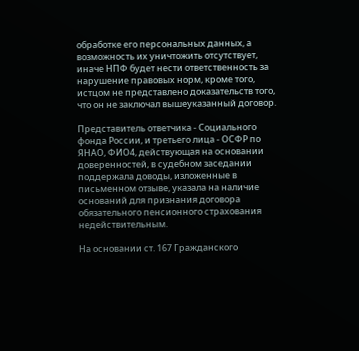обработке его персональных данных, а возможность их уничтожить отсутствует, иначе НПФ будет нести ответственность за нарушение правовых норм, кроме того, истцом не представлено доказательств того, что он не заключал вышеуказанный договор.

Представитель ответчика - Социального фонда России, и третьего лица - ОСФР по ЯНАО, ФИО4, действующая на основании доверенностей, в судебном заседании поддержала доводы, изложенные в письменном отзыве, указала на наличие оснований для признания договора обязательного пенсионного страхования недействительным.

На основании ст. 167 Гражданского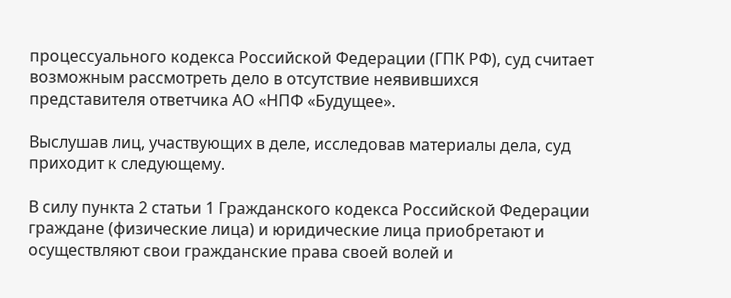процессуального кодекса Российской Федерации (ГПК РФ), суд считает возможным рассмотреть дело в отсутствие неявившихся представителя ответчика АО «НПФ «Будущее».

Выслушав лиц, участвующих в деле, исследовав материалы дела, суд приходит к следующему.

В силу пункта 2 статьи 1 Гражданского кодекса Российской Федерации граждане (физические лица) и юридические лица приобретают и осуществляют свои гражданские права своей волей и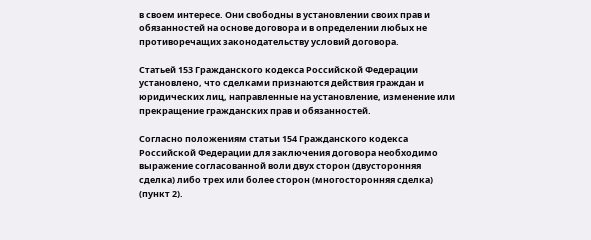в своем интересе. Они свободны в установлении своих прав и обязанностей на основе договора и в определении любых не противоречащих законодательству условий договора.

Статьей 153 Гражданского кодекса Российской Федерации установлено, что сделками признаются действия граждан и юридических лиц, направленные на установление, изменение или прекращение гражданских прав и обязанностей.

Согласно положениям статьи 154 Гражданского кодекса Российской Федерации для заключения договора необходимо выражение согласованной воли двух сторон (двусторонняя сделка) либо трех или более сторон (многосторонняя сделка) (пункт 2).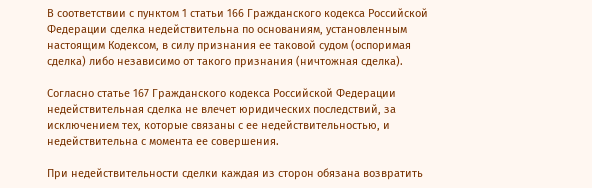В соответствии с пунктом 1 статьи 166 Гражданского кодекса Российской Федерации сделка недействительна по основаниям, установленным настоящим Кодексом, в силу признания ее таковой судом (оспоримая сделка) либо независимо от такого признания (ничтожная сделка).

Согласно статье 167 Гражданского кодекса Российской Федерации недействительная сделка не влечет юридических последствий, за исключением тех, которые связаны с ее недействительностью, и недействительна с момента ее совершения.

При недействительности сделки каждая из сторон обязана возвратить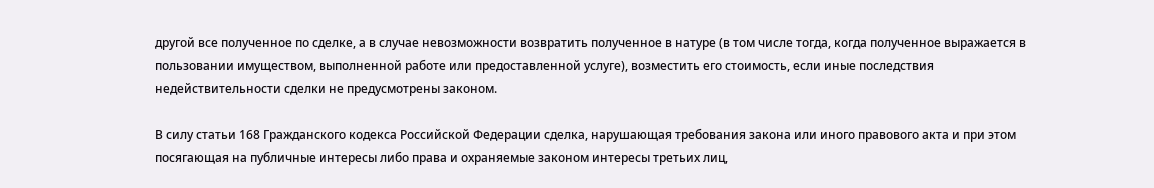другой все полученное по сделке, а в случае невозможности возвратить полученное в натуре (в том числе тогда, когда полученное выражается в пользовании имуществом, выполненной работе или предоставленной услуге), возместить его стоимость, если иные последствия недействительности сделки не предусмотрены законом.

В силу статьи 168 Гражданского кодекса Российской Федерации сделка, нарушающая требования закона или иного правового акта и при этом посягающая на публичные интересы либо права и охраняемые законом интересы третьих лиц,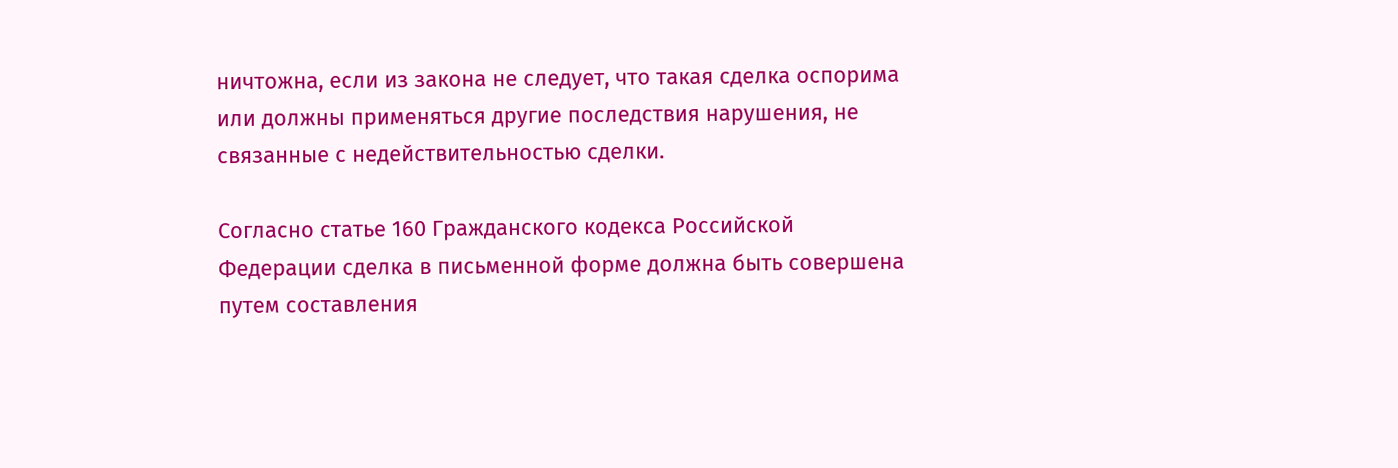ничтожна, если из закона не следует, что такая сделка оспорима или должны применяться другие последствия нарушения, не связанные с недействительностью сделки.

Согласно статье 160 Гражданского кодекса Российской Федерации сделка в письменной форме должна быть совершена путем составления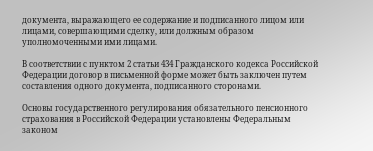документа, выражающего ее содержание и подписанного лицом или лицами, совершающими сделку, или должным образом уполномоченными ими лицами.

В соответствии с пунктом 2 статьи 434 Гражданского кодекса Российской Федерации договор в письменной форме может быть заключен путем составления одного документа, подписанного сторонами.

Основы государственного регулирования обязательного пенсионного страхования в Российской Федерации установлены Федеральным законом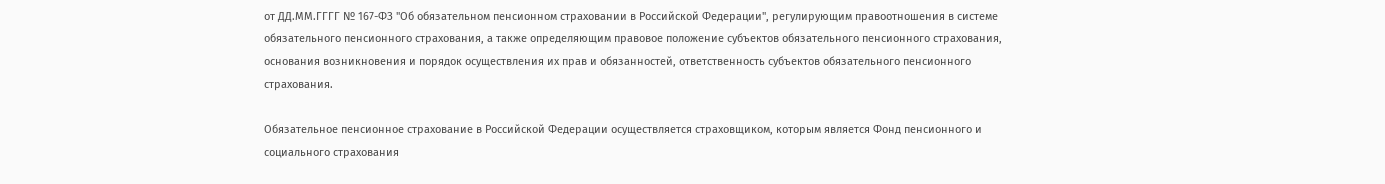от ДД.ММ.ГГГГ № 167-ФЗ "Об обязательном пенсионном страховании в Российской Федерации", регулирующим правоотношения в системе обязательного пенсионного страхования, а также определяющим правовое положение субъектов обязательного пенсионного страхования, основания возникновения и порядок осуществления их прав и обязанностей, ответственность субъектов обязательного пенсионного страхования.

Обязательное пенсионное страхование в Российской Федерации осуществляется страховщиком, которым является Фонд пенсионного и социального страхования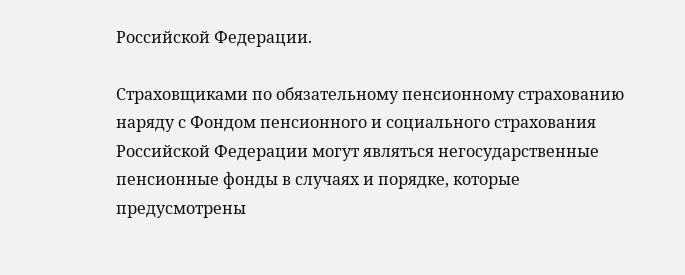Российской Федерации.

Страховщиками по обязательному пенсионному страхованию наряду с Фондом пенсионного и социального страхования Российской Федерации могут являться негосударственные пенсионные фонды в случаях и порядке, которые предусмотрены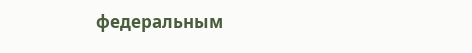федеральным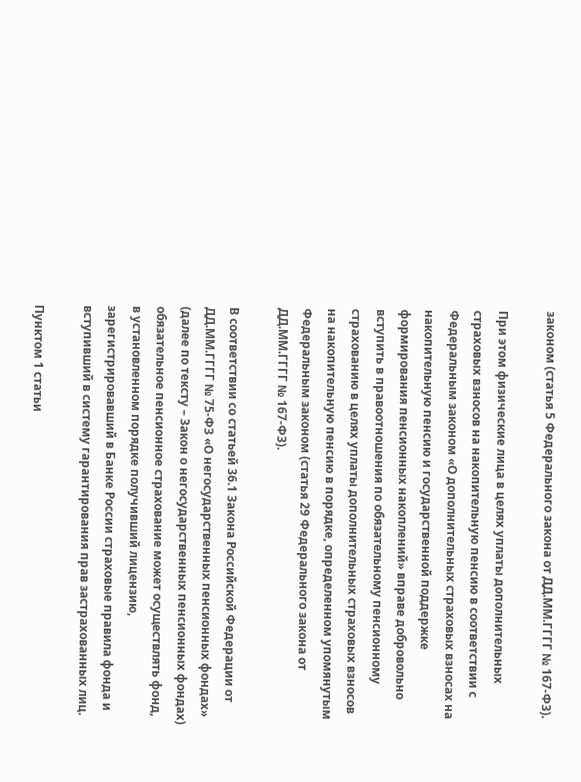законом (статья 5 Федерального закона от ДД.ММ.ГГГГ № 167-ФЗ).

При этом физические лица в целях уплаты дополнительных страховых взносов на накопительную пенсию в соответствии с Федеральным законом «О дополнительных страховых взносах на накопительную пенсию и государственной поддержке формирования пенсионных накоплений» вправе добровольно вступить в правоотношения по обязательному пенсионному страхованию в целях уплаты дополнительных страховых взносов на накопительную пенсию в порядке, определенном упомянутым Федеральным законом (статья 29 Федерального закона от ДД.ММ.ГГГГ № 167-ФЗ).

В соответствии со статьей 36.1 Закона Российской Федерации от ДД.ММ.ГГГГ № 75-ФЗ «О негосударственных пенсионных фондах» (далее по тексту – Закон о негосударственных пенсионных фондах) обязательное пенсионное страхование может осуществлять фонд, в установленном порядке получивший лицензию, зарегистрировавший в Банке России страховые правила фонда и вступивший в систему гарантирования прав застрахованных лиц.

Пунктом 1 статьи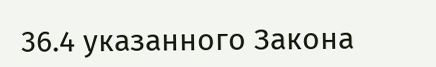36.4 указанного Закона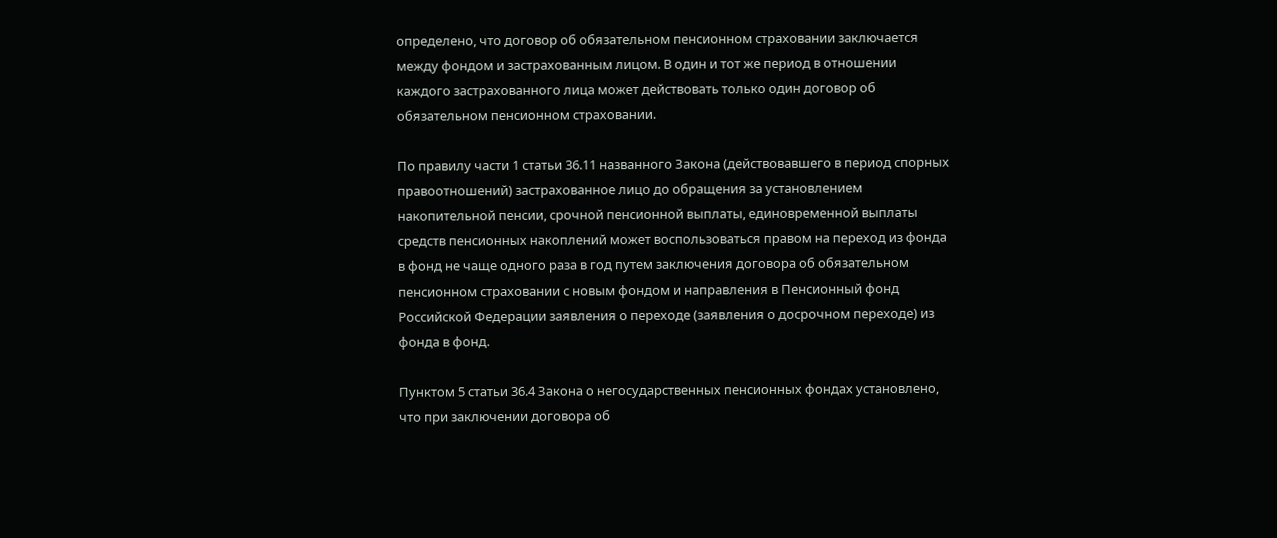определено, что договор об обязательном пенсионном страховании заключается между фондом и застрахованным лицом. В один и тот же период в отношении каждого застрахованного лица может действовать только один договор об обязательном пенсионном страховании.

По правилу части 1 статьи 36.11 названного Закона (действовавшего в период спорных правоотношений) застрахованное лицо до обращения за установлением накопительной пенсии, срочной пенсионной выплаты, единовременной выплаты средств пенсионных накоплений может воспользоваться правом на переход из фонда в фонд не чаще одного раза в год путем заключения договора об обязательном пенсионном страховании с новым фондом и направления в Пенсионный фонд Российской Федерации заявления о переходе (заявления о досрочном переходе) из фонда в фонд.

Пунктом 5 статьи 36.4 Закона о негосударственных пенсионных фондах установлено, что при заключении договора об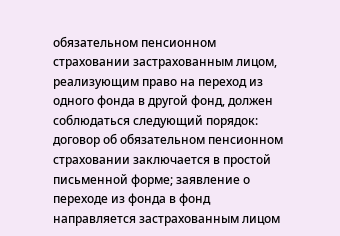обязательном пенсионном страховании застрахованным лицом, реализующим право на переход из одного фонда в другой фонд, должен соблюдаться следующий порядок: договор об обязательном пенсионном страховании заключается в простой письменной форме; заявление о переходе из фонда в фонд направляется застрахованным лицом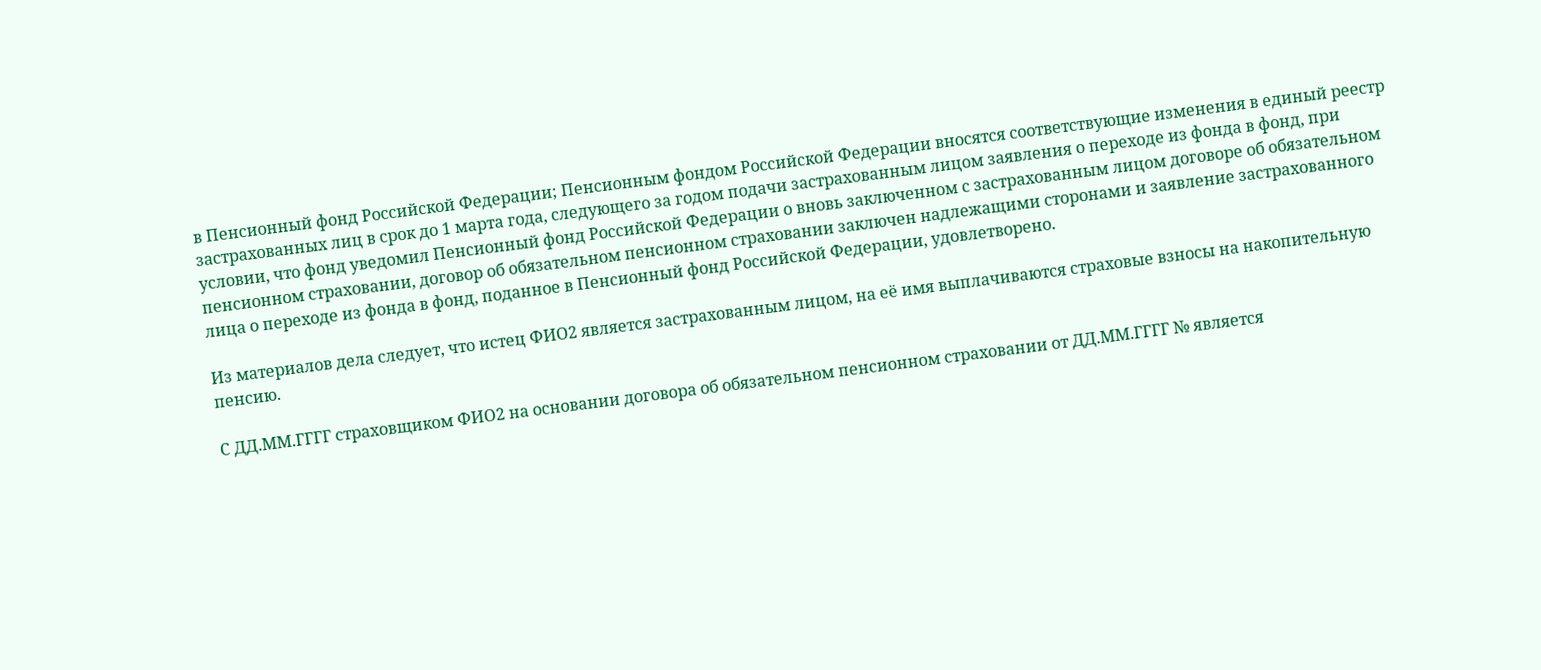в Пенсионный фонд Российской Федерации; Пенсионным фондом Российской Федерации вносятся соответствующие изменения в единый реестр застрахованных лиц в срок до 1 марта года, следующего за годом подачи застрахованным лицом заявления о переходе из фонда в фонд, при условии, что фонд уведомил Пенсионный фонд Российской Федерации о вновь заключенном с застрахованным лицом договоре об обязательном пенсионном страховании, договор об обязательном пенсионном страховании заключен надлежащими сторонами и заявление застрахованного лица о переходе из фонда в фонд, поданное в Пенсионный фонд Российской Федерации, удовлетворено.

Из материалов дела следует, что истец ФИО2 является застрахованным лицом, на её имя выплачиваются страховые взносы на накопительную пенсию.

С ДД.ММ.ГГГГ страховщиком ФИО2 на основании договора об обязательном пенсионном страховании от ДД.ММ.ГГГГ № является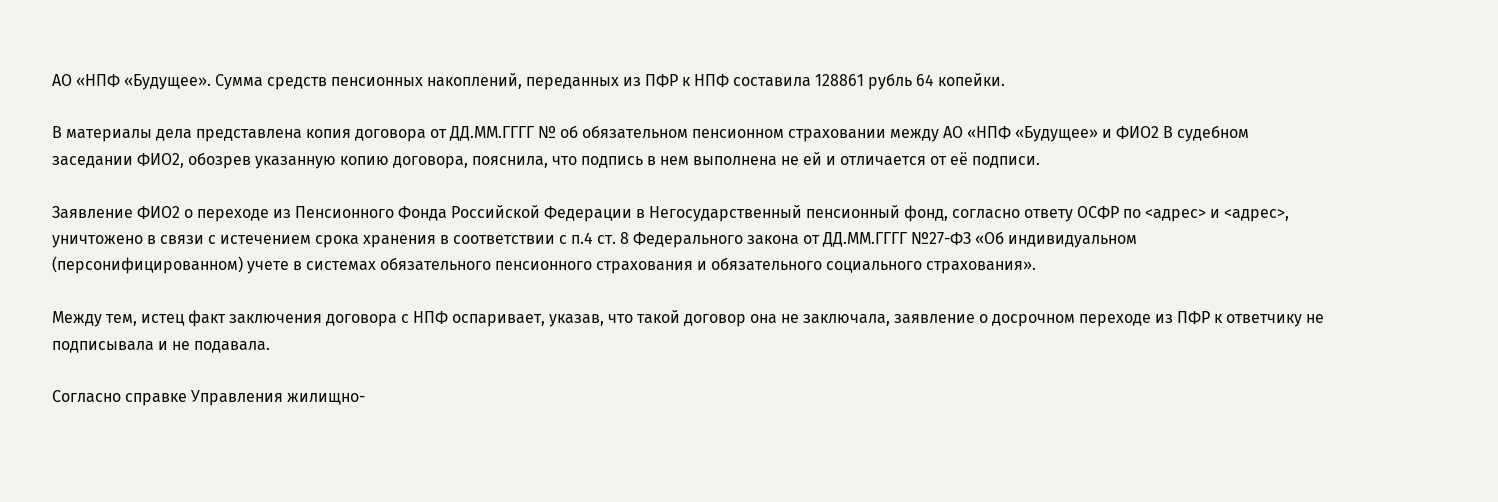АО «НПФ «Будущее». Сумма средств пенсионных накоплений, переданных из ПФР к НПФ составила 128861 рубль 64 копейки.

В материалы дела представлена копия договора от ДД.ММ.ГГГГ № об обязательном пенсионном страховании между АО «НПФ «Будущее» и ФИО2 В судебном заседании ФИО2, обозрев указанную копию договора, пояснила, что подпись в нем выполнена не ей и отличается от её подписи.

Заявление ФИО2 о переходе из Пенсионного Фонда Российской Федерации в Негосударственный пенсионный фонд, согласно ответу ОСФР по <адрес> и <адрес>, уничтожено в связи с истечением срока хранения в соответствии с п.4 ст. 8 Федерального закона от ДД.ММ.ГГГГ №27-ФЗ «Об индивидуальном (персонифицированном) учете в системах обязательного пенсионного страхования и обязательного социального страхования».

Между тем, истец факт заключения договора с НПФ оспаривает, указав, что такой договор она не заключала, заявление о досрочном переходе из ПФР к ответчику не подписывала и не подавала.

Согласно справке Управления жилищно-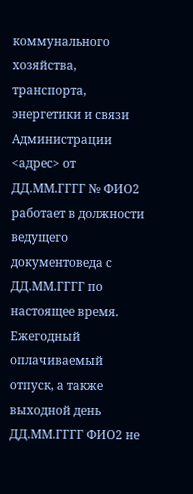коммунального хозяйства, транспорта, энергетики и связи Администрации <адрес> от ДД.ММ.ГГГГ № ФИО2 работает в должности ведущего документоведа с ДД.ММ.ГГГГ по настоящее время. Ежегодный оплачиваемый отпуск, а также выходной день ДД.ММ.ГГГГ ФИО2 не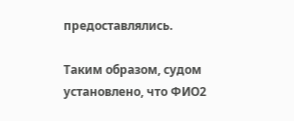предоставлялись.

Таким образом, судом установлено, что ФИО2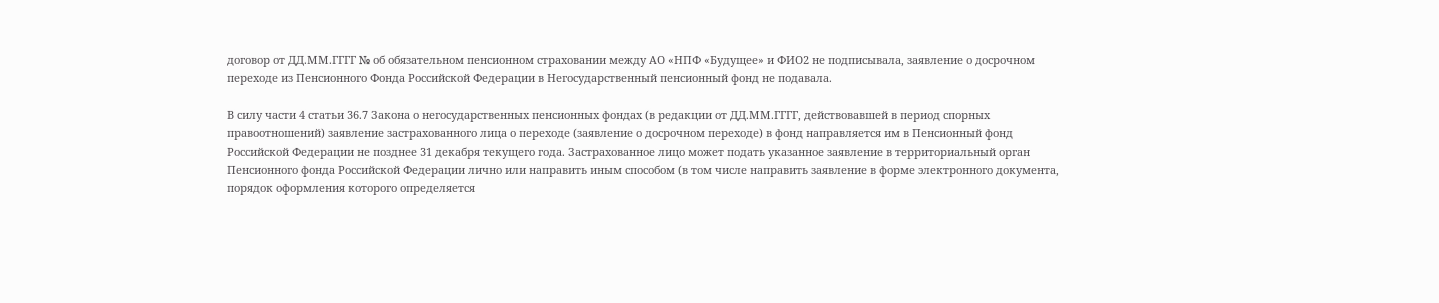договор от ДД.ММ.ГГГГ № об обязательном пенсионном страховании между АО «НПФ «Будущее» и ФИО2 не подписывала, заявление о досрочном переходе из Пенсионного Фонда Российской Федерации в Негосударственный пенсионный фонд не подавала.

В силу части 4 статьи 36.7 Закона о негосударственных пенсионных фондах (в редакции от ДД.ММ.ГГГГ, действовавшей в период спорных правоотношений) заявление застрахованного лица о переходе (заявление о досрочном переходе) в фонд направляется им в Пенсионный фонд Российской Федерации не позднее 31 декабря текущего года. Застрахованное лицо может подать указанное заявление в территориальный орган Пенсионного фонда Российской Федерации лично или направить иным способом (в том числе направить заявление в форме электронного документа, порядок оформления которого определяется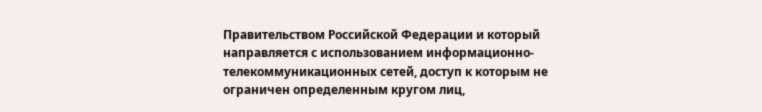Правительством Российской Федерации и который направляется с использованием информационно-телекоммуникационных сетей, доступ к которым не ограничен определенным кругом лиц,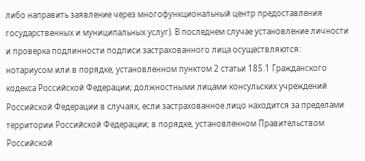либо направить заявление через многофункциональный центр предоставления государственных и муниципальных услуг). В последнем случае установление личности и проверка подлинности подписи застрахованного лица осуществляются: нотариусом или в порядке, установленном пунктом 2 статьи 185.1 Гражданского кодекса Российской Федерации; должностными лицами консульских учреждений Российской Федерации в случаях, если застрахованное лицо находится за пределами территории Российской Федерации; в порядке, установленном Правительством Российской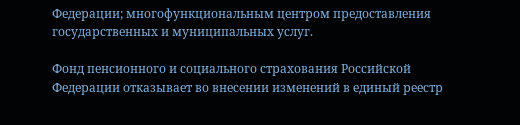Федерации; многофункциональным центром предоставления государственных и муниципальных услуг.

Фонд пенсионного и социального страхования Российской Федерации отказывает во внесении изменений в единый реестр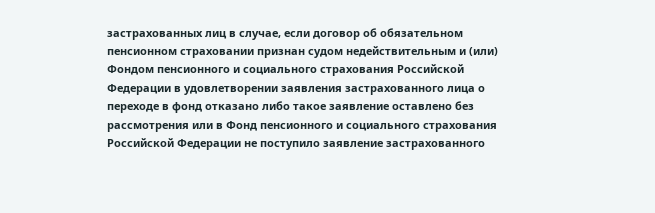застрахованных лиц в случае, если договор об обязательном пенсионном страховании признан судом недействительным и (или) Фондом пенсионного и социального страхования Российской Федерации в удовлетворении заявления застрахованного лица о переходе в фонд отказано либо такое заявление оставлено без рассмотрения или в Фонд пенсионного и социального страхования Российской Федерации не поступило заявление застрахованного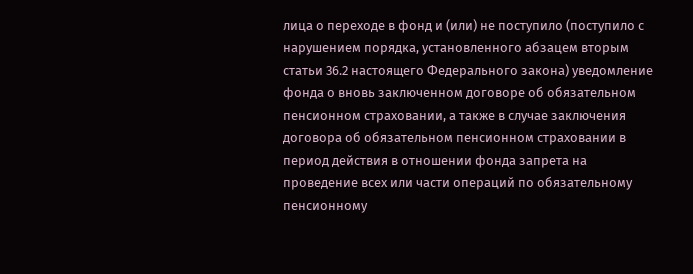лица о переходе в фонд и (или) не поступило (поступило с нарушением порядка, установленного абзацем вторым статьи 36.2 настоящего Федерального закона) уведомление фонда о вновь заключенном договоре об обязательном пенсионном страховании, а также в случае заключения договора об обязательном пенсионном страховании в период действия в отношении фонда запрета на проведение всех или части операций по обязательному пенсионному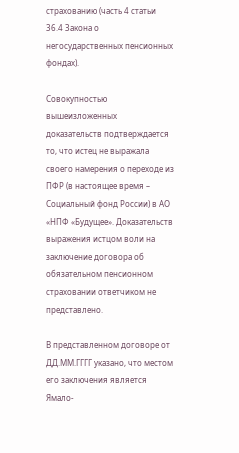страхованию (часть 4 статьи 36.4 Закона о негосударственных пенсионных фондах).

Совокупностью вышеизложенных доказательств подтверждается то, что истец не выражала своего намерения о переходе из ПФР (в настоящее время – Социальный фонд России) в АО «НПФ «Будущее». Доказательств выражения истцом воли на заключение договора об обязательном пенсионном страховании ответчиком не представлено.

В представленном договоре от ДД.ММ.ГГГГ указано, что местом его заключения является Ямало-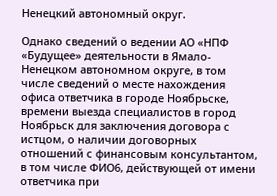Ненецкий автономный округ.

Однако сведений о ведении АО «НПФ «Будущее» деятельности в Ямало-Ненецком автономном округе, в том числе сведений о месте нахождения офиса ответчика в городе Ноябрьске, времени выезда специалистов в город Ноябрьск для заключения договора с истцом, о наличии договорных отношений с финансовым консультантом, в том числе ФИО6, действующей от имени ответчика при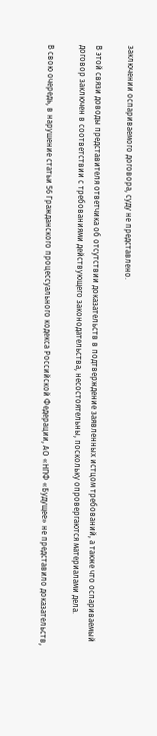заключении оспариваемого договора, суду не представлено.

В этой связи доводы представителя ответчика об отсутствии доказательств в подтверждение заявленных истцом требований, а также что оспариваемый договор заключен в соответствии с требованиями действующего законодательства, несостоятельны, поскольку опровергаются материалами дела.

В свою очередь, в нарушение статьи 56 Гражданского процессуального кодекса Российской Федерации, АО «НПФ «Будущее» не представило доказательств,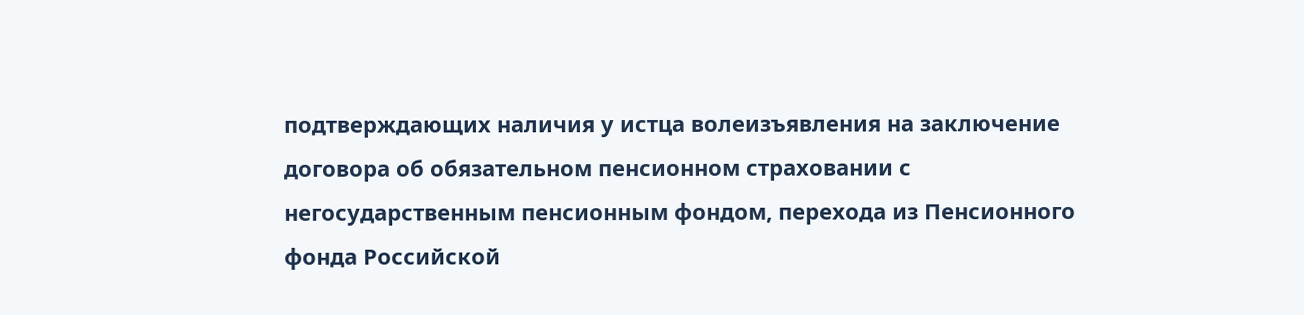подтверждающих наличия у истца волеизъявления на заключение договора об обязательном пенсионном страховании с негосударственным пенсионным фондом, перехода из Пенсионного фонда Российской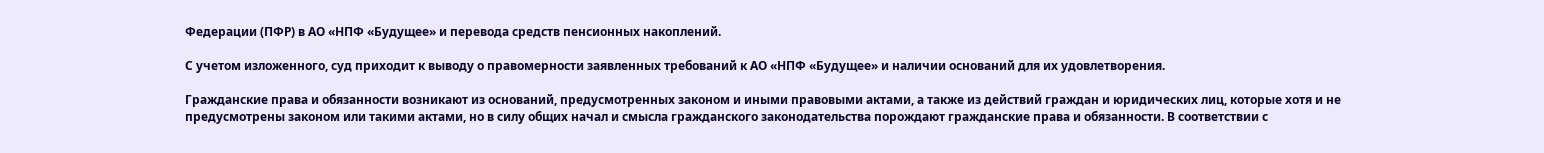Федерации (ПФР) в АО «НПФ «Будущее» и перевода средств пенсионных накоплений.

С учетом изложенного, суд приходит к выводу о правомерности заявленных требований к АО «НПФ «Будущее» и наличии оснований для их удовлетворения.

Гражданские права и обязанности возникают из оснований, предусмотренных законом и иными правовыми актами, а также из действий граждан и юридических лиц, которые хотя и не предусмотрены законом или такими актами, но в силу общих начал и смысла гражданского законодательства порождают гражданские права и обязанности. В соответствии с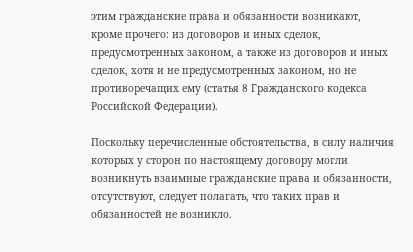этим гражданские права и обязанности возникают, кроме прочего: из договоров и иных сделок, предусмотренных законом, а также из договоров и иных сделок, хотя и не предусмотренных законом, но не противоречащих ему (статья 8 Гражданского кодекса Российской Федерации).

Поскольку перечисленные обстоятельства, в силу наличия которых у сторон по настоящему договору могли возникнуть взаимные гражданские права и обязанности, отсутствуют, следует полагать, что таких прав и обязанностей не возникло.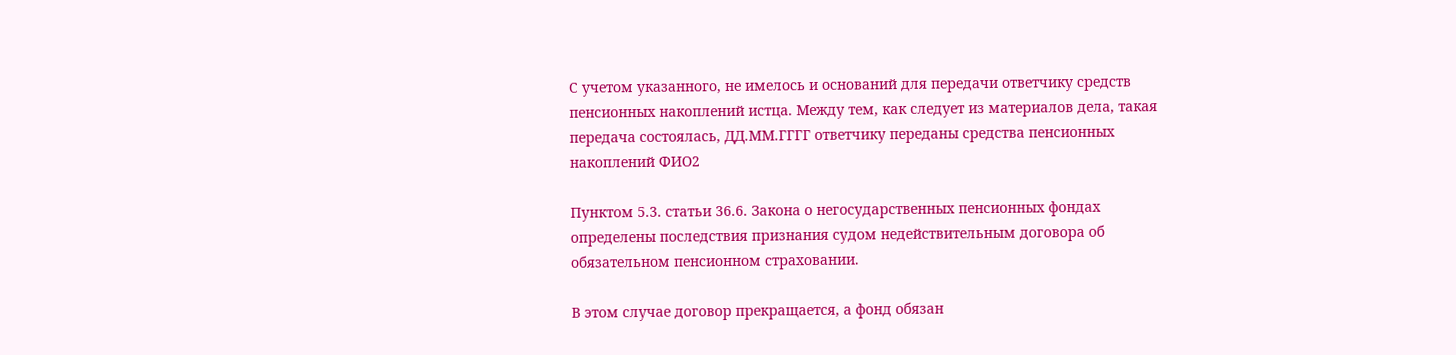С учетом указанного, не имелось и оснований для передачи ответчику средств пенсионных накоплений истца. Между тем, как следует из материалов дела, такая передача состоялась, ДД.ММ.ГГГГ ответчику переданы средства пенсионных накоплений ФИО2

Пунктом 5.3. статьи 36.6. Закона о негосударственных пенсионных фондах определены последствия признания судом недействительным договора об обязательном пенсионном страховании.

В этом случае договор прекращается, а фонд обязан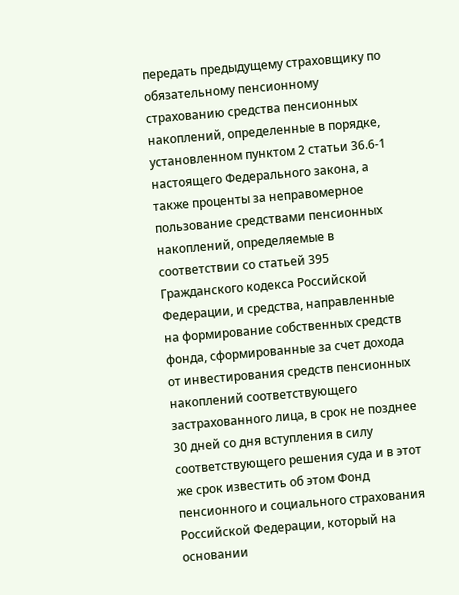передать предыдущему страховщику по обязательному пенсионному страхованию средства пенсионных накоплений, определенные в порядке, установленном пунктом 2 статьи 36.6-1 настоящего Федерального закона, а также проценты за неправомерное пользование средствами пенсионных накоплений, определяемые в соответствии со статьей 395 Гражданского кодекса Российской Федерации, и средства, направленные на формирование собственных средств фонда, сформированные за счет дохода от инвестирования средств пенсионных накоплений соответствующего застрахованного лица, в срок не позднее 30 дней со дня вступления в силу соответствующего решения суда и в этот же срок известить об этом Фонд пенсионного и социального страхования Российской Федерации, который на основании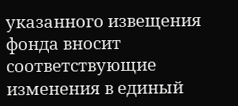указанного извещения фонда вносит соответствующие изменения в единый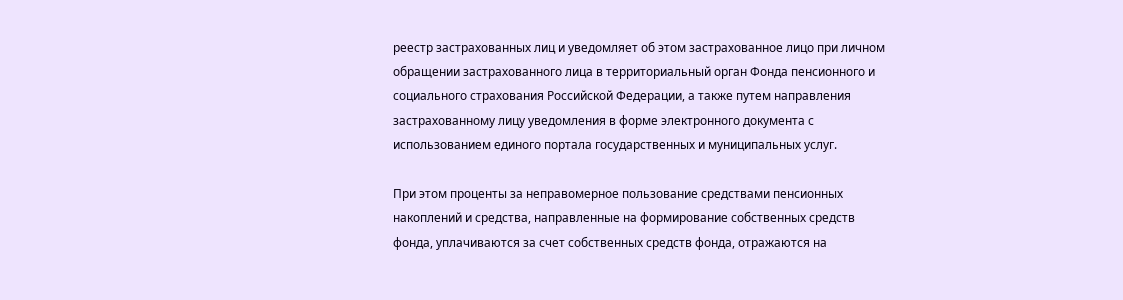реестр застрахованных лиц и уведомляет об этом застрахованное лицо при личном обращении застрахованного лица в территориальный орган Фонда пенсионного и социального страхования Российской Федерации, а также путем направления застрахованному лицу уведомления в форме электронного документа с использованием единого портала государственных и муниципальных услуг.

При этом проценты за неправомерное пользование средствами пенсионных накоплений и средства, направленные на формирование собственных средств фонда, уплачиваются за счет собственных средств фонда, отражаются на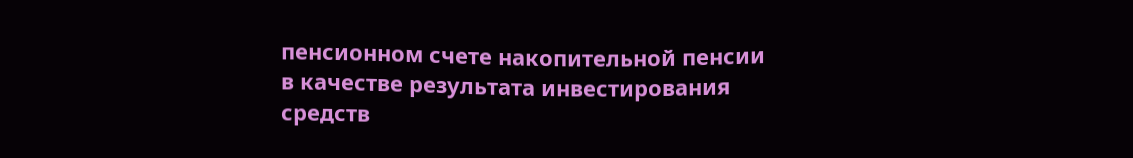пенсионном счете накопительной пенсии в качестве результата инвестирования средств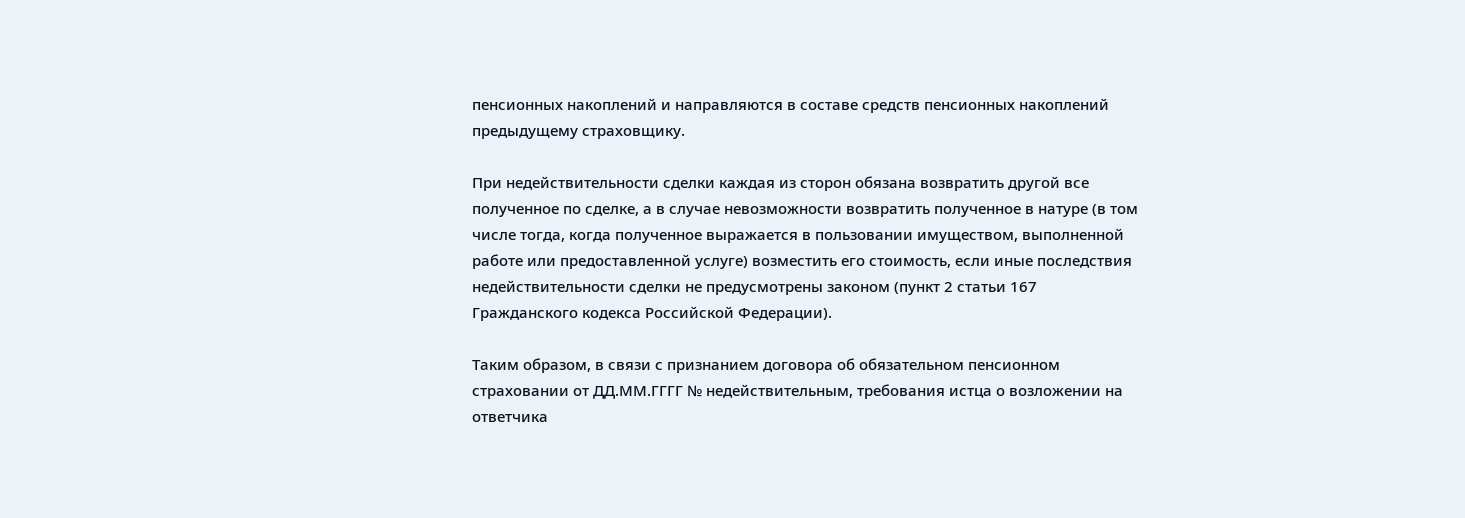пенсионных накоплений и направляются в составе средств пенсионных накоплений предыдущему страховщику.

При недействительности сделки каждая из сторон обязана возвратить другой все полученное по сделке, а в случае невозможности возвратить полученное в натуре (в том числе тогда, когда полученное выражается в пользовании имуществом, выполненной работе или предоставленной услуге) возместить его стоимость, если иные последствия недействительности сделки не предусмотрены законом (пункт 2 статьи 167 Гражданского кодекса Российской Федерации).

Таким образом, в связи с признанием договора об обязательном пенсионном страховании от ДД.ММ.ГГГГ № недействительным, требования истца о возложении на ответчика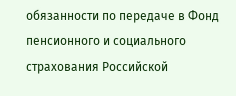обязанности по передаче в Фонд пенсионного и социального страхования Российской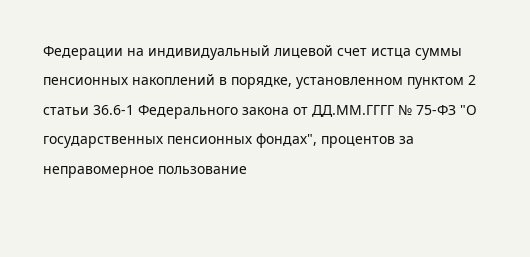Федерации на индивидуальный лицевой счет истца суммы пенсионных накоплений в порядке, установленном пунктом 2 статьи 36.6-1 Федерального закона от ДД.ММ.ГГГГ № 75-ФЗ "О государственных пенсионных фондах", процентов за неправомерное пользование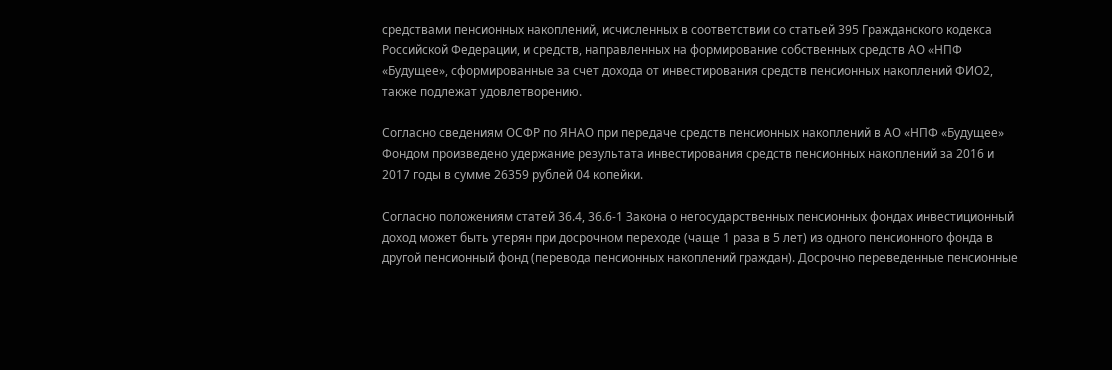средствами пенсионных накоплений, исчисленных в соответствии со статьей 395 Гражданского кодекса Российской Федерации, и средств, направленных на формирование собственных средств АО «НПФ «Будущее», сформированные за счет дохода от инвестирования средств пенсионных накоплений ФИО2, также подлежат удовлетворению.

Согласно сведениям ОСФР по ЯНАО при передаче средств пенсионных накоплений в АО «НПФ «Будущее» Фондом произведено удержание результата инвестирования средств пенсионных накоплений за 2016 и 2017 годы в сумме 26359 рублей 04 копейки.

Согласно положениям статей 36.4, 36.6-1 Закона о негосударственных пенсионных фондах инвестиционный доход может быть утерян при досрочном переходе (чаще 1 раза в 5 лет) из одного пенсионного фонда в другой пенсионный фонд (перевода пенсионных накоплений граждан). Досрочно переведенные пенсионные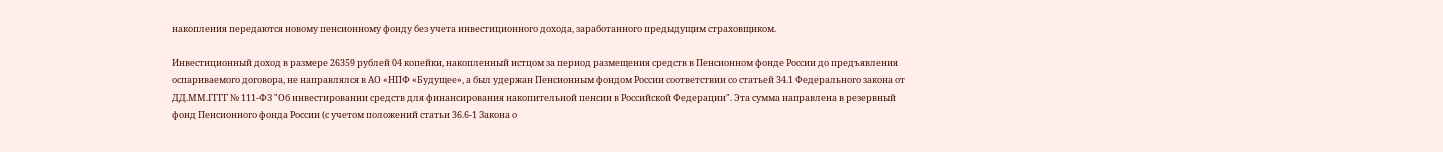накопления передаются новому пенсионному фонду без учета инвестиционного дохода, заработанного предыдущим страховщиком.

Инвестиционный доход в размере 26359 рублей 04 копейки, накопленный истцом за период размещения средств в Пенсионном фонде России до предъявления оспариваемого договора, не направлялся в АО «НПФ «Будущее», а был удержан Пенсионным фондом России соответствии со статьей 34.1 Федерального закона от ДД.ММ.ГГГГ № 111-ФЗ "Об инвестировании средств для финансирования накопительной пенсии в Российской Федерации". Эта сумма направлена в резервный фонд Пенсионного фонда России (с учетом положений статьи 36.6-1 Закона о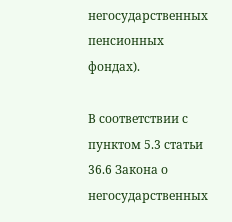негосударственных пенсионных фондах).

В соответствии с пунктом 5.3 статьи 36.6 Закона о негосударственных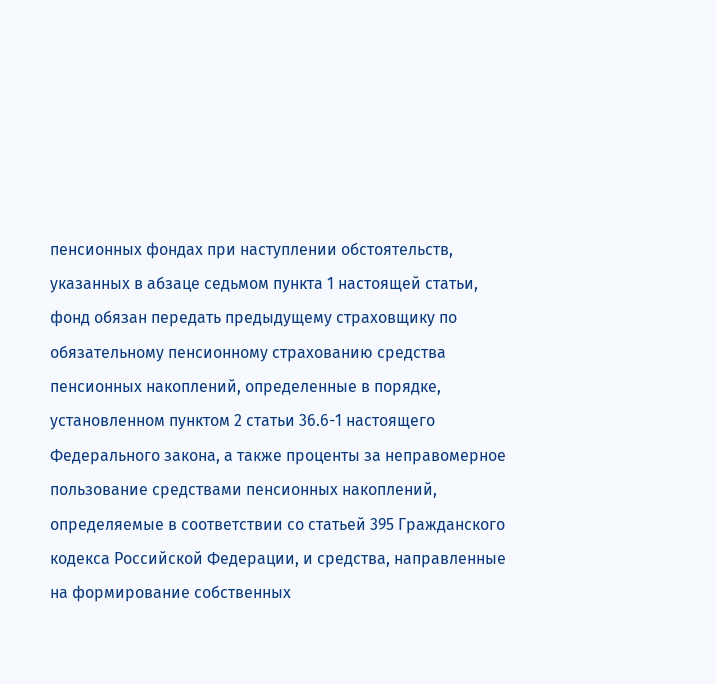пенсионных фондах при наступлении обстоятельств, указанных в абзаце седьмом пункта 1 настоящей статьи, фонд обязан передать предыдущему страховщику по обязательному пенсионному страхованию средства пенсионных накоплений, определенные в порядке, установленном пунктом 2 статьи 36.6-1 настоящего Федерального закона, а также проценты за неправомерное пользование средствами пенсионных накоплений, определяемые в соответствии со статьей 395 Гражданского кодекса Российской Федерации, и средства, направленные на формирование собственных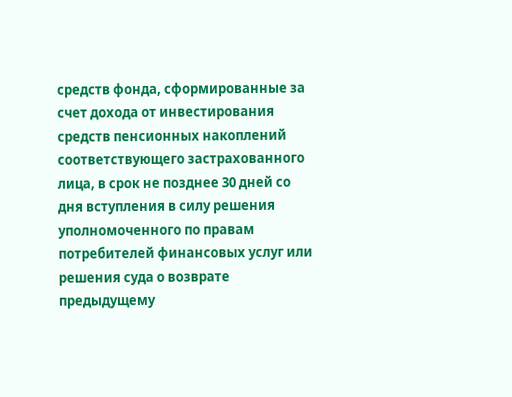средств фонда, сформированные за счет дохода от инвестирования средств пенсионных накоплений соответствующего застрахованного лица, в срок не позднее 30 дней со дня вступления в силу решения уполномоченного по правам потребителей финансовых услуг или решения суда о возврате предыдущему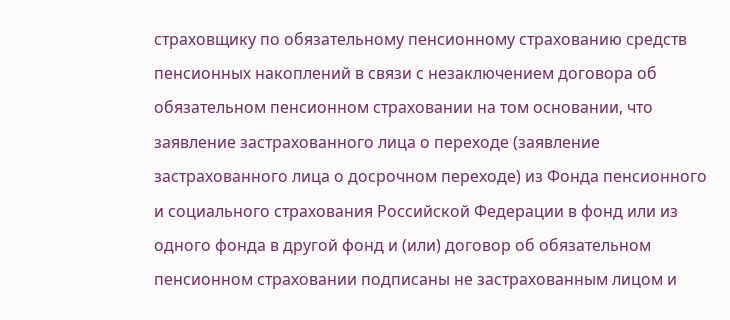страховщику по обязательному пенсионному страхованию средств пенсионных накоплений в связи с незаключением договора об обязательном пенсионном страховании на том основании, что заявление застрахованного лица о переходе (заявление застрахованного лица о досрочном переходе) из Фонда пенсионного и социального страхования Российской Федерации в фонд или из одного фонда в другой фонд и (или) договор об обязательном пенсионном страховании подписаны не застрахованным лицом и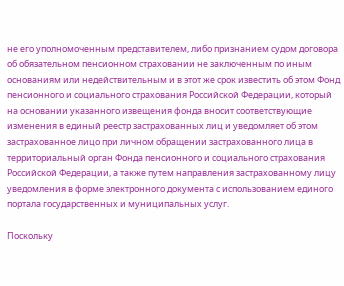не его уполномоченным представителем, либо признанием судом договора об обязательном пенсионном страховании не заключенным по иным основаниям или недействительным и в этот же срок известить об этом Фонд пенсионного и социального страхования Российской Федерации, который на основании указанного извещения фонда вносит соответствующие изменения в единый реестр застрахованных лиц и уведомляет об этом застрахованное лицо при личном обращении застрахованного лица в территориальный орган Фонда пенсионного и социального страхования Российской Федерации, а также путем направления застрахованному лицу уведомления в форме электронного документа с использованием единого портала государственных и муниципальных услуг.

Поскольку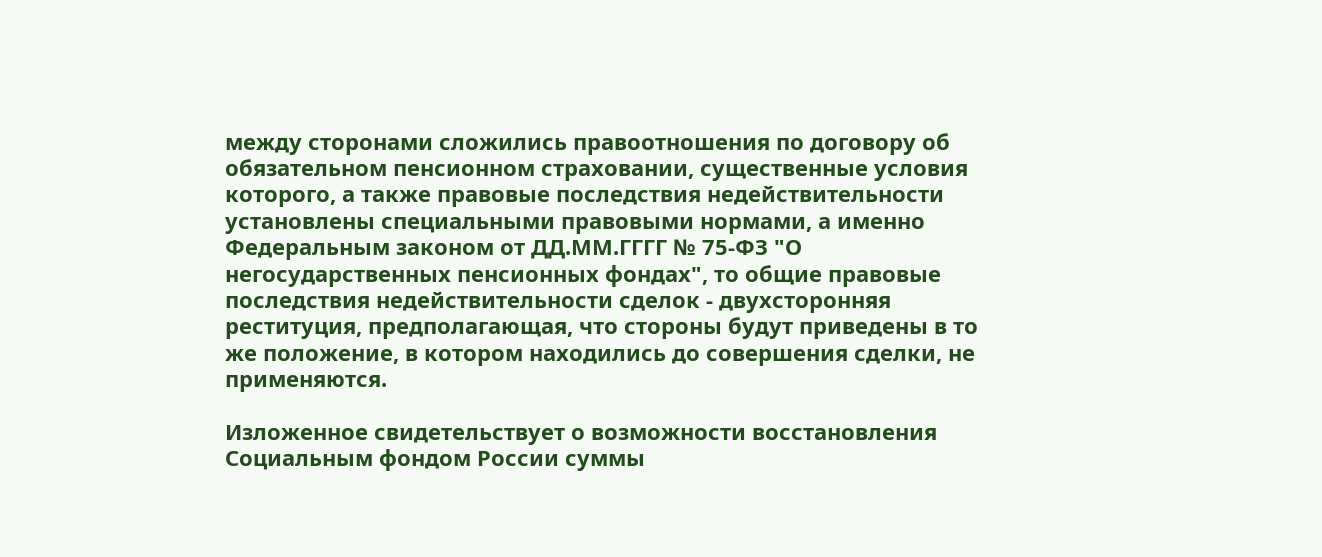между сторонами сложились правоотношения по договору об обязательном пенсионном страховании, существенные условия которого, а также правовые последствия недействительности установлены специальными правовыми нормами, а именно Федеральным законом от ДД.ММ.ГГГГ № 75-ФЗ "О негосударственных пенсионных фондах", то общие правовые последствия недействительности сделок - двухсторонняя реституция, предполагающая, что стороны будут приведены в то же положение, в котором находились до совершения сделки, не применяются.

Изложенное свидетельствует о возможности восстановления Социальным фондом России суммы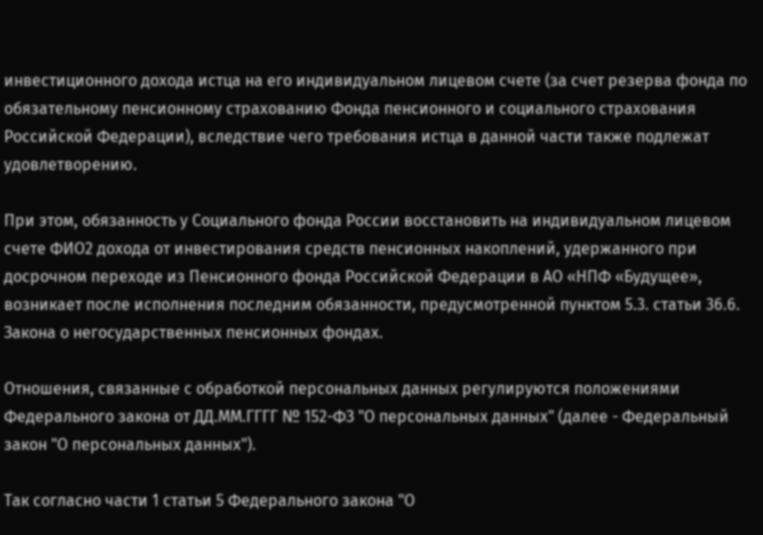инвестиционного дохода истца на его индивидуальном лицевом счете (за счет резерва фонда по обязательному пенсионному страхованию Фонда пенсионного и социального страхования Российской Федерации), вследствие чего требования истца в данной части также подлежат удовлетворению.

При этом, обязанность у Социального фонда России восстановить на индивидуальном лицевом счете ФИО2 дохода от инвестирования средств пенсионных накоплений, удержанного при досрочном переходе из Пенсионного фонда Российской Федерации в АО «НПФ «Будущее», возникает после исполнения последним обязанности, предусмотренной пунктом 5.3. статьи 36.6. Закона о негосударственных пенсионных фондах.

Отношения, связанные с обработкой персональных данных регулируются положениями Федерального закона от ДД.ММ.ГГГГ № 152-ФЗ "О персональных данных" (далее - Федеральный закон "О персональных данных").

Так согласно части 1 статьи 5 Федерального закона "О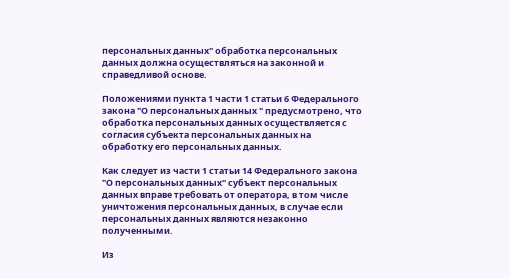персональных данных" обработка персональных данных должна осуществляться на законной и справедливой основе.

Положениями пункта 1 части 1 статьи 6 Федерального закона "О персональных данных " предусмотрено, что обработка персональных данных осуществляется с согласия субъекта персональных данных на обработку его персональных данных.

Как следует из части 1 статьи 14 Федерального закона "О персональных данных" субъект персональных данных вправе требовать от оператора, в том числе уничтожения персональных данных, в случае если персональных данных являются незаконно полученными.

Из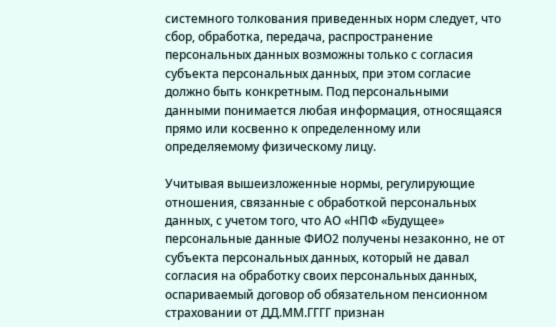системного толкования приведенных норм следует, что сбор, обработка, передача, распространение персональных данных возможны только с согласия субъекта персональных данных, при этом согласие должно быть конкретным. Под персональными данными понимается любая информация, относящаяся прямо или косвенно к определенному или определяемому физическому лицу.

Учитывая вышеизложенные нормы, регулирующие отношения, связанные с обработкой персональных данных, с учетом того, что АО «НПФ «Будущее» персональные данные ФИО2 получены незаконно, не от субъекта персональных данных, который не давал согласия на обработку своих персональных данных, оспариваемый договор об обязательном пенсионном страховании от ДД.ММ.ГГГГ признан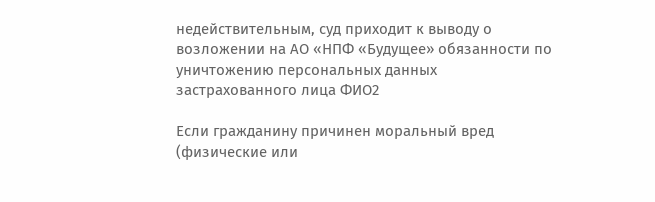недействительным, суд приходит к выводу о возложении на АО «НПФ «Будущее» обязанности по уничтожению персональных данных застрахованного лица ФИО2

Если гражданину причинен моральный вред (физические или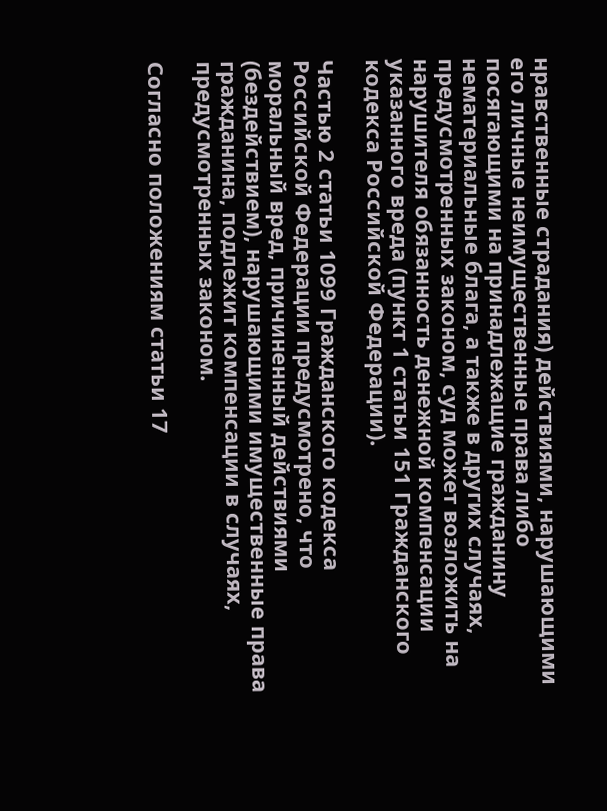нравственные страдания) действиями, нарушающими его личные неимущественные права либо посягающими на принадлежащие гражданину нематериальные блага, а также в других случаях, предусмотренных законом, суд может возложить на нарушителя обязанность денежной компенсации указанного вреда (пункт 1 статьи 151 Гражданского кодекса Российской Федерации).

Частью 2 статьи 1099 Гражданского кодекса Российской Федерации предусмотрено, что моральный вред, причиненный действиями (бездействием), нарушающими имущественные права гражданина, подлежит компенсации в случаях, предусмотренных законом.

Согласно положениям статьи 17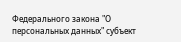Федерального закона "О персональных данных" субъект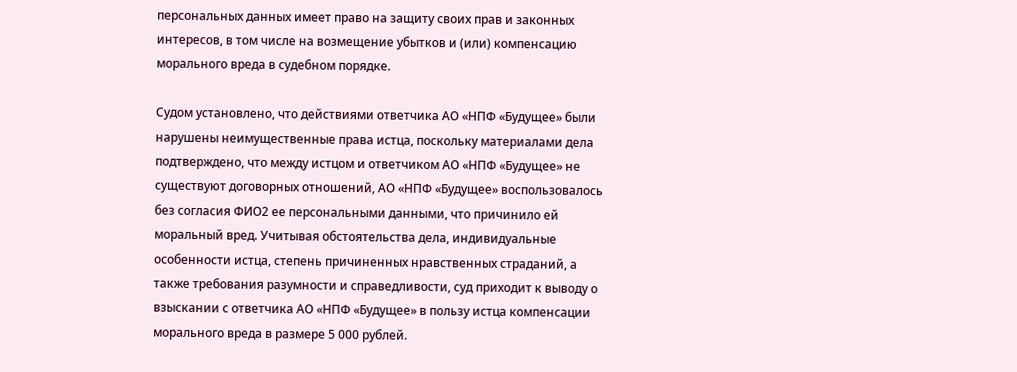персональных данных имеет право на защиту своих прав и законных интересов, в том числе на возмещение убытков и (или) компенсацию морального вреда в судебном порядке.

Судом установлено, что действиями ответчика АО «НПФ «Будущее» были нарушены неимущественные права истца, поскольку материалами дела подтверждено, что между истцом и ответчиком АО «НПФ «Будущее» не существуют договорных отношений, АО «НПФ «Будущее» воспользовалось без согласия ФИО2 ее персональными данными, что причинило ей моральный вред. Учитывая обстоятельства дела, индивидуальные особенности истца, степень причиненных нравственных страданий, а также требования разумности и справедливости, суд приходит к выводу о взыскании с ответчика АО «НПФ «Будущее» в пользу истца компенсации морального вреда в размере 5 000 рублей.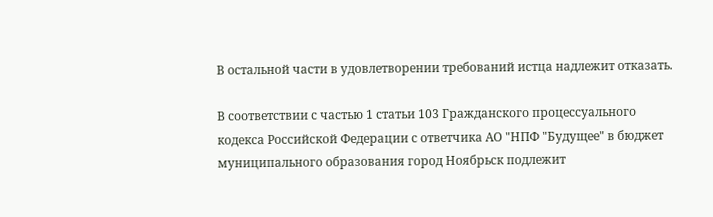В остальной части в удовлетворении требований истца надлежит отказать.

В соответствии с частью 1 статьи 103 Гражданского процессуального кодекса Российской Федерации с ответчика АО "НПФ "Будущее" в бюджет муниципального образования город Ноябрьск подлежит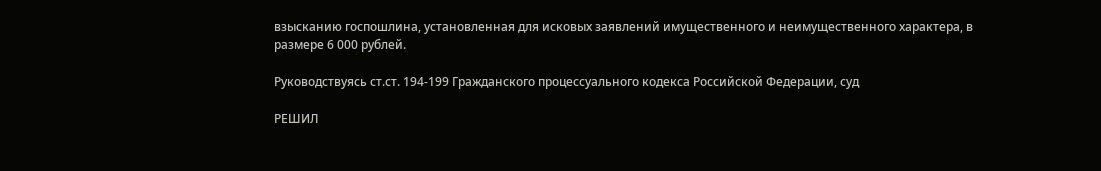взысканию госпошлина, установленная для исковых заявлений имущественного и неимущественного характера, в размере 6 000 рублей.

Руководствуясь ст.ст. 194-199 Гражданского процессуального кодекса Российской Федерации, суд

РЕШИЛ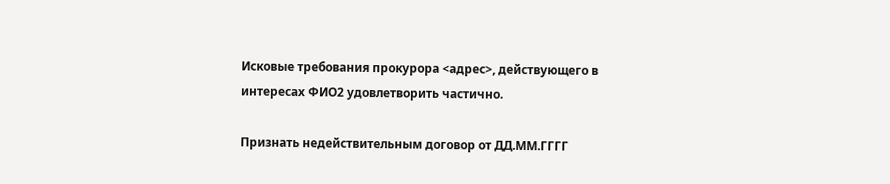Исковые требования прокурора <адрес>, действующего в интересах ФИО2 удовлетворить частично.

Признать недействительным договор от ДД.ММ.ГГГГ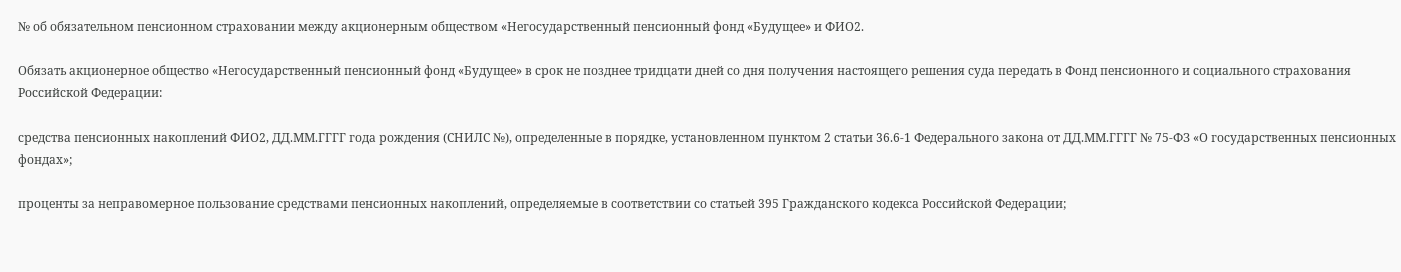№ об обязательном пенсионном страховании между акционерным обществом «Негосударственный пенсионный фонд «Будущее» и ФИО2.

Обязать акционерное общество «Негосударственный пенсионный фонд «Будущее» в срок не позднее тридцати дней со дня получения настоящего решения суда передать в Фонд пенсионного и социального страхования Российской Федерации:

средства пенсионных накоплений ФИО2, ДД.ММ.ГГГГ года рождения (СНИЛС №), определенные в порядке, установленном пунктом 2 статьи 36.6-1 Федерального закона от ДД.ММ.ГГГГ № 75-ФЗ «О государственных пенсионных фондах»;

проценты за неправомерное пользование средствами пенсионных накоплений, определяемые в соответствии со статьей 395 Гражданского кодекса Российской Федерации;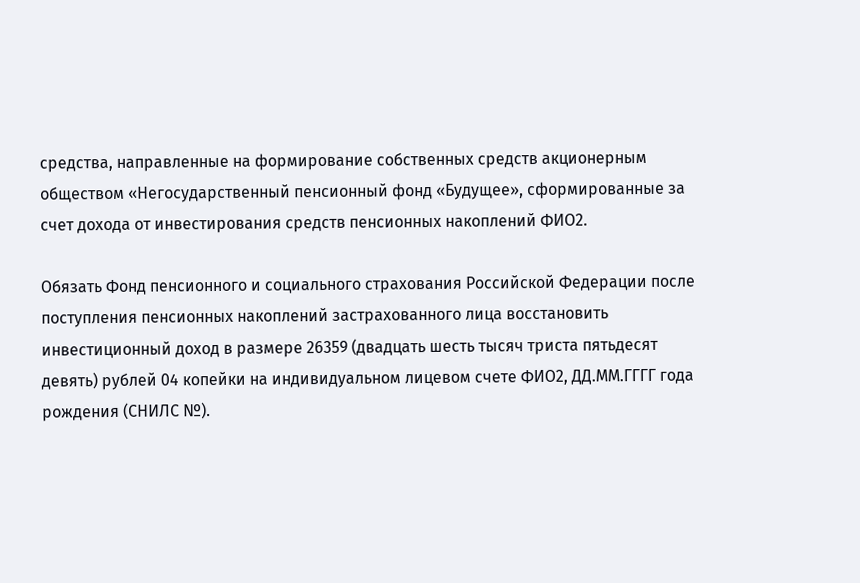средства, направленные на формирование собственных средств акционерным обществом «Негосударственный пенсионный фонд «Будущее», сформированные за счет дохода от инвестирования средств пенсионных накоплений ФИО2.

Обязать Фонд пенсионного и социального страхования Российской Федерации после поступления пенсионных накоплений застрахованного лица восстановить инвестиционный доход в размере 26359 (двадцать шесть тысяч триста пятьдесят девять) рублей 04 копейки на индивидуальном лицевом счете ФИО2, ДД.ММ.ГГГГ года рождения (СНИЛС №).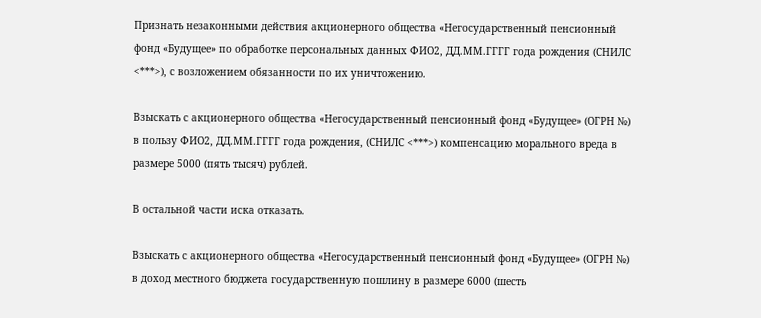Признать незаконными действия акционерного общества «Негосударственный пенсионный фонд «Будущее» по обработке персональных данных ФИО2, ДД.ММ.ГГГГ года рождения (СНИЛС <***>), с возложением обязанности по их уничтожению.

Взыскать с акционерного общества «Негосударственный пенсионный фонд «Будущее» (ОГРН №) в пользу ФИО2, ДД.ММ.ГГГГ года рождения, (СНИЛС <***>) компенсацию морального вреда в размере 5000 (пять тысяч) рублей.

В остальной части иска отказать.

Взыскать с акционерного общества «Негосударственный пенсионный фонд «Будущее» (ОГРН №) в доход местного бюджета государственную пошлину в размере 6000 (шесть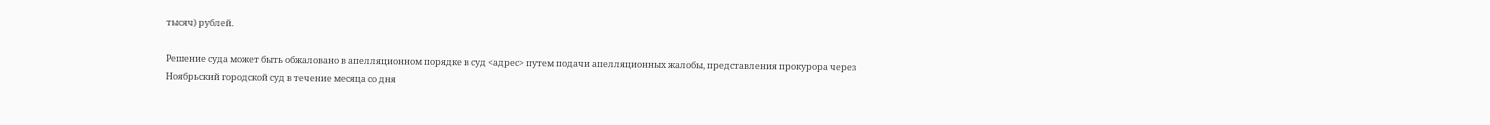тысяч) рублей.

Решение суда может быть обжаловано в апелляционном порядке в суд <адрес> путем подачи апелляционных жалобы, представления прокурора через Ноябрьский городской суд в течение месяца со дня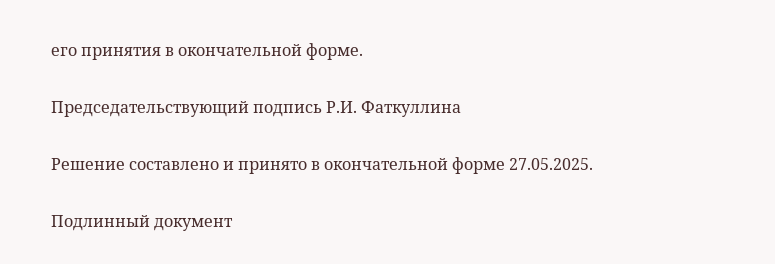его принятия в окончательной форме.

Председательствующий подпись Р.И. Фаткуллина

Решение составлено и принято в окончательной форме 27.05.2025.

Подлинный документ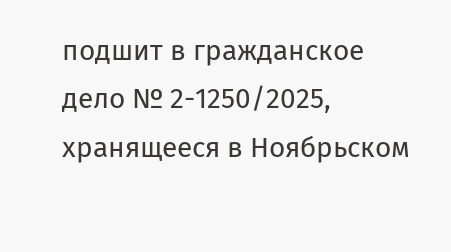подшит в гражданское дело № 2-1250/2025, хранящееся в Ноябрьском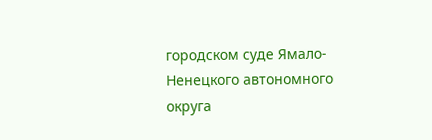городском суде Ямало-Ненецкого автономного округа